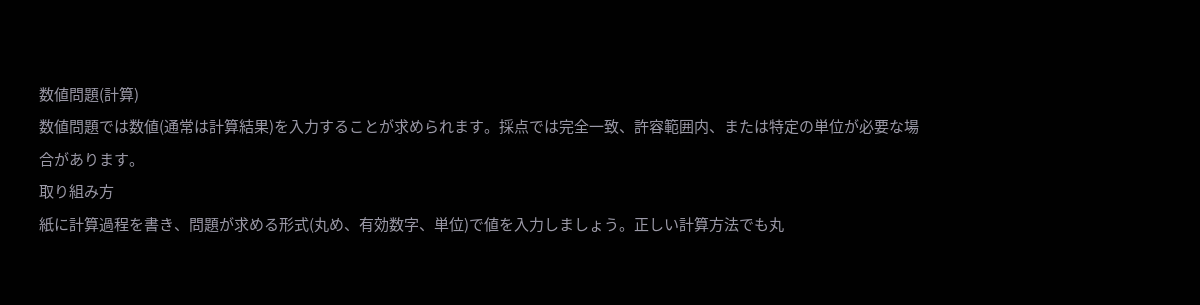数値問題(計算)
数値問題では数値(通常は計算結果)を入力することが求められます。採点では完全一致、許容範囲内、または特定の単位が必要な場合があります。
取り組み方
紙に計算過程を書き、問題が求める形式(丸め、有効数字、単位)で値を入力しましょう。正しい計算方法でも丸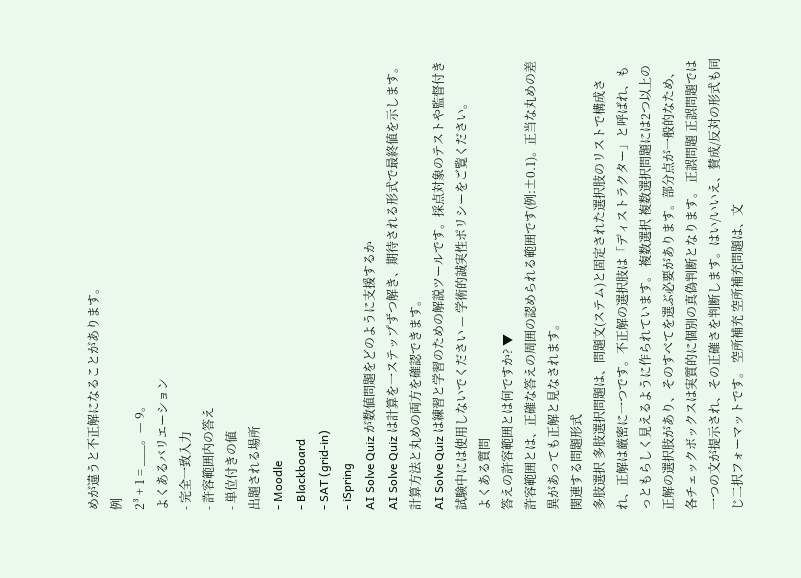めが違うと不正解になることがあります。
例
2³ + 1 = ___。— 9。
よくあるバリエーション
- 完全一致入力
- 許容範囲内の答え
- 単位付きの値
出題される場所
- Moodle
- Blackboard
- SAT (grid-in)
- iSpring
AI Solve Quiz が数値問題をどのように支援するか
AI Solve Quiz は計算を一ステップずつ解き、期待される形式で最終値を示します。計算方法と丸めの両方を確認できます。
AI Solve Quiz は練習と学習のための解説ツールです。採点対象のテストや監督付き試験中には使用しないでください — 学術的誠実性ポリシーをご覧ください。
よくある質問
答えの許容範囲とは何ですか? ▼
許容範囲とは、正確な答えの周囲の認められる範囲です(例:±0.1)。正当な丸めの差異があっても正解と見なされます。
関連する問題形式
多肢選択 多肢選択問題は、問題文(ステム)と固定された選択肢のリストで構成され、正解は厳密に一つです。不正解の選択肢は「ディストラクター」と呼ばれ、もっともらしく見えるように作られています。 複数選択 複数選択問題には2つ以上の正解の選択肢があり、そのすべてを選ぶ必要があります。部分点が一般的なため、各チェックボックスは実質的に個別の真偽判断となります。 正誤問題 正誤問題では一つの文が提示され、その正確さを判断します。はい/いいえ、賛成/反対の形式も同じ二択フォーマットです。 空所補充 空所補充問題は、文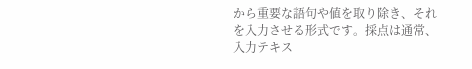から重要な語句や値を取り除き、それを入力させる形式です。採点は通常、入力テキス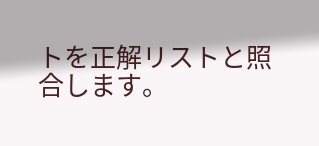トを正解リストと照合します。